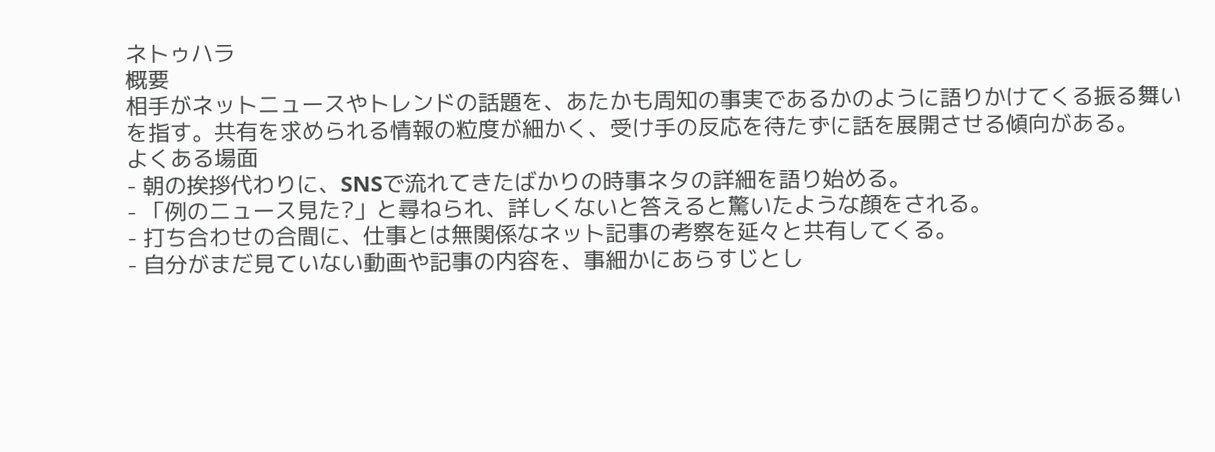ネトゥハラ
概要
相手がネットニュースやトレンドの話題を、あたかも周知の事実であるかのように語りかけてくる振る舞いを指す。共有を求められる情報の粒度が細かく、受け手の反応を待たずに話を展開させる傾向がある。
よくある場面
- 朝の挨拶代わりに、SNSで流れてきたばかりの時事ネタの詳細を語り始める。
- 「例のニュース見た?」と尋ねられ、詳しくないと答えると驚いたような顔をされる。
- 打ち合わせの合間に、仕事とは無関係なネット記事の考察を延々と共有してくる。
- 自分がまだ見ていない動画や記事の内容を、事細かにあらすじとし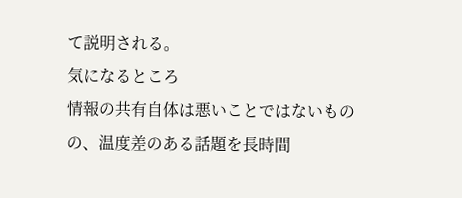て説明される。
気になるところ
情報の共有自体は悪いことではないものの、温度差のある話題を長時間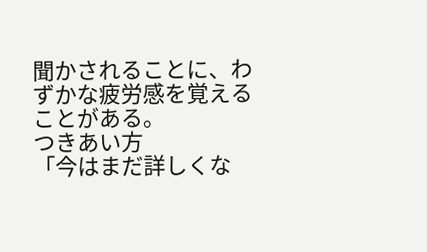聞かされることに、わずかな疲労感を覚えることがある。
つきあい方
「今はまだ詳しくな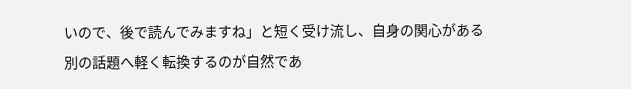いので、後で読んでみますね」と短く受け流し、自身の関心がある別の話題へ軽く転換するのが自然であ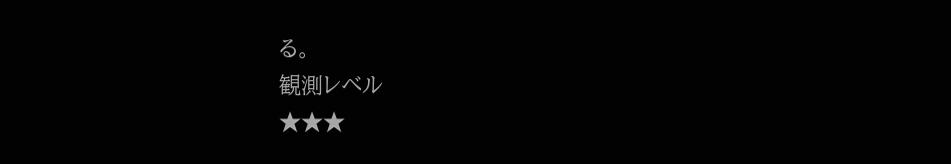る。
観測レベル
★★★